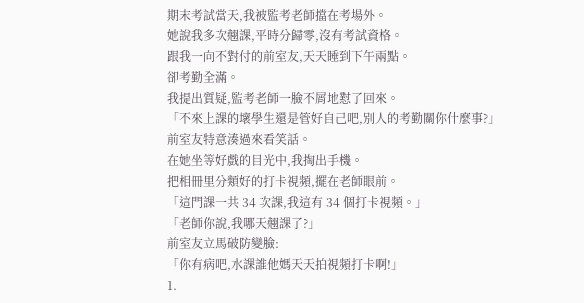期末考試當天,我被監考老師擋在考場外。
她說我多次翹課,平時分歸零,沒有考試資格。
跟我一向不對付的前室友,天天睡到下午兩點。
卻考勤全滿。
我提出質疑,監考老師一臉不屑地懟了回來。
「不來上課的壞學生還是管好自己吧,別人的考勤關你什麼事?」
前室友特意湊過來看笑話。
在她坐等好戲的目光中,我掏出手機。
把相冊里分類好的打卡視頻,擺在老師眼前。
「這門課一共 34 次課,我這有 34 個打卡視頻。」
「老師你說,我哪天翹課了?」
前室友立馬破防變臉:
「你有病吧,水課誰他媽天天拍視頻打卡啊!」
1.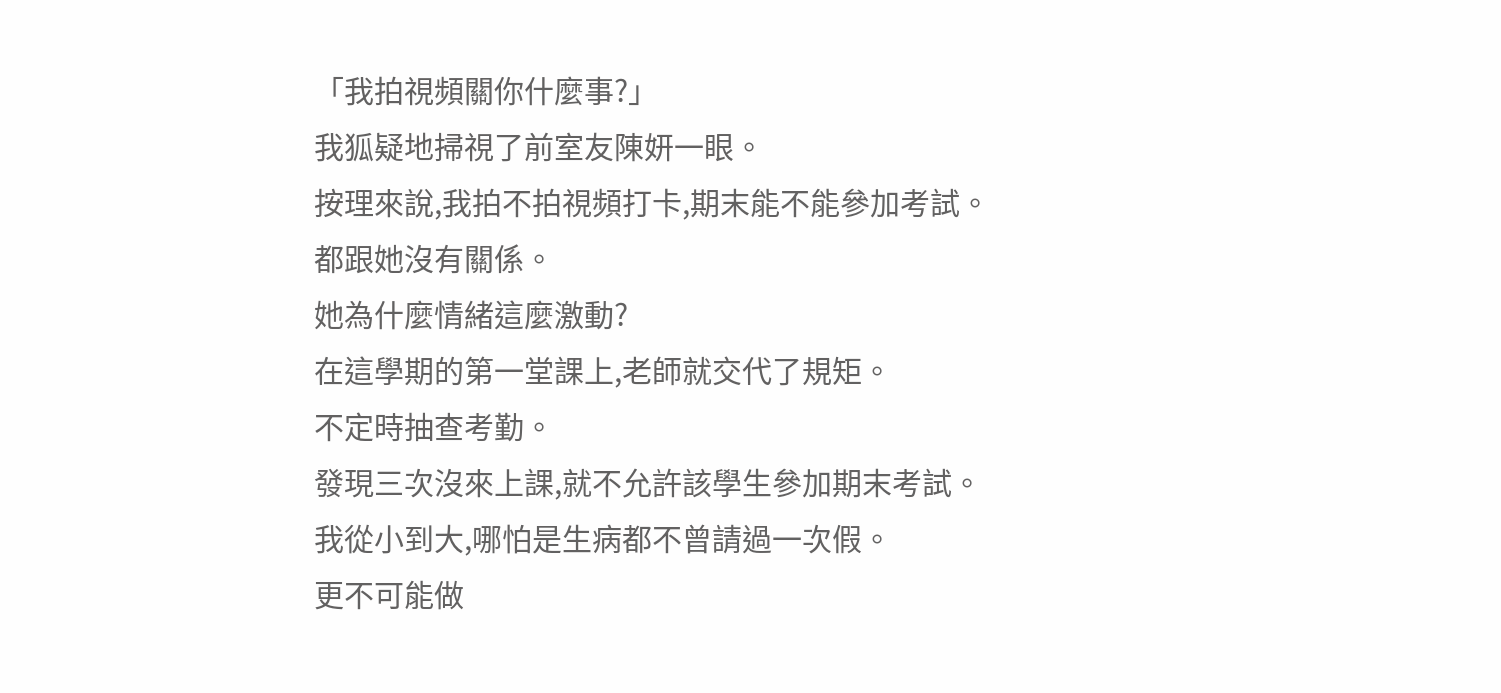「我拍視頻關你什麼事?」
我狐疑地掃視了前室友陳妍一眼。
按理來說,我拍不拍視頻打卡,期末能不能參加考試。
都跟她沒有關係。
她為什麼情緒這麼激動?
在這學期的第一堂課上,老師就交代了規矩。
不定時抽查考勤。
發現三次沒來上課,就不允許該學生參加期末考試。
我從小到大,哪怕是生病都不曾請過一次假。
更不可能做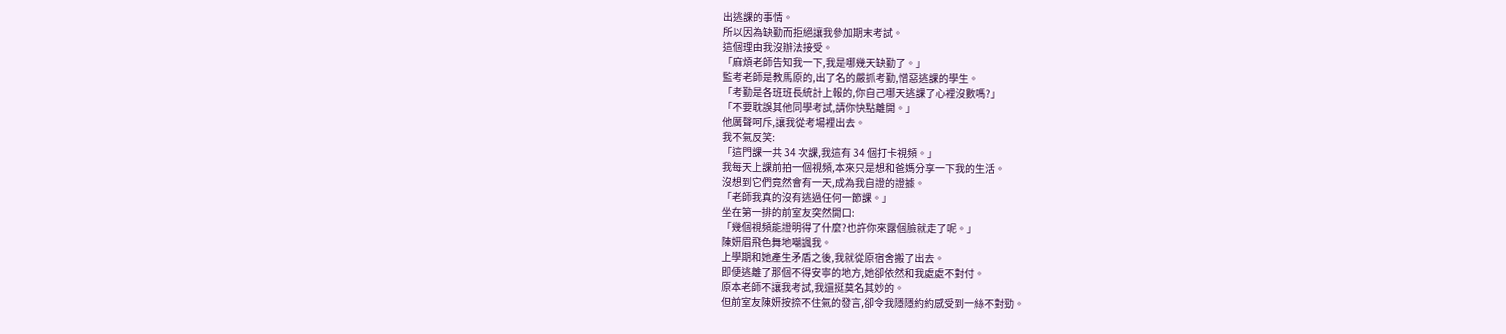出逃課的事情。
所以因為缺勤而拒絕讓我參加期末考試。
這個理由我沒辦法接受。
「麻煩老師告知我一下,我是哪幾天缺勤了。」
監考老師是教馬原的,出了名的嚴抓考勤,憎惡逃課的學生。
「考勤是各班班長統計上報的,你自己哪天逃課了心裡沒數嗎?」
「不要耽誤其他同學考試,請你快點離開。」
他厲聲呵斥,讓我從考場裡出去。
我不氣反笑:
「這門課一共 34 次課,我這有 34 個打卡視頻。」
我每天上課前拍一個視頻,本來只是想和爸媽分享一下我的生活。
沒想到它們竟然會有一天,成為我自證的證據。
「老師我真的沒有逃過任何一節課。」
坐在第一排的前室友突然開口:
「幾個視頻能證明得了什麼?也許你來露個臉就走了呢。」
陳妍眉飛色舞地嘲諷我。
上學期和她產生矛盾之後,我就從原宿舍搬了出去。
即便逃離了那個不得安寧的地方,她卻依然和我處處不對付。
原本老師不讓我考試,我還挺莫名其妙的。
但前室友陳妍按捺不住氣的發言,卻令我隱隱約約感受到一絲不對勁。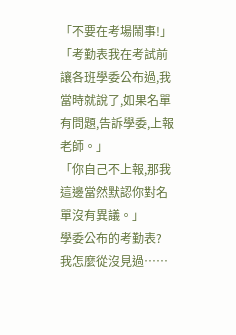「不要在考場鬧事!」
「考勤表我在考試前讓各班學委公布過,我當時就說了,如果名單有問題,告訴學委,上報老師。」
「你自己不上報,那我這邊當然默認你對名單沒有異議。」
學委公布的考勤表?
我怎麼從沒見過……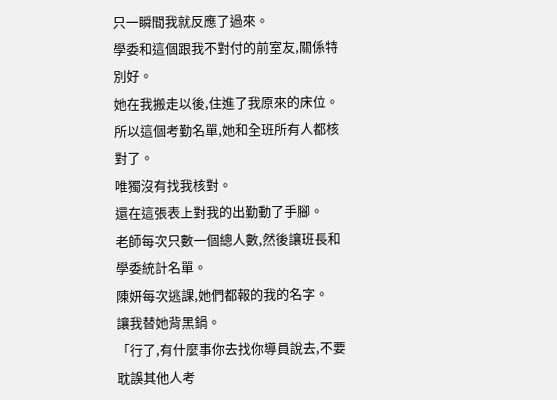只一瞬間我就反應了過來。
學委和這個跟我不對付的前室友,關係特別好。
她在我搬走以後,住進了我原來的床位。
所以這個考勤名單,她和全班所有人都核對了。
唯獨沒有找我核對。
還在這張表上對我的出勤動了手腳。
老師每次只數一個總人數,然後讓班長和學委統計名單。
陳妍每次逃課,她們都報的我的名字。
讓我替她背黑鍋。
「行了,有什麼事你去找你導員說去,不要耽誤其他人考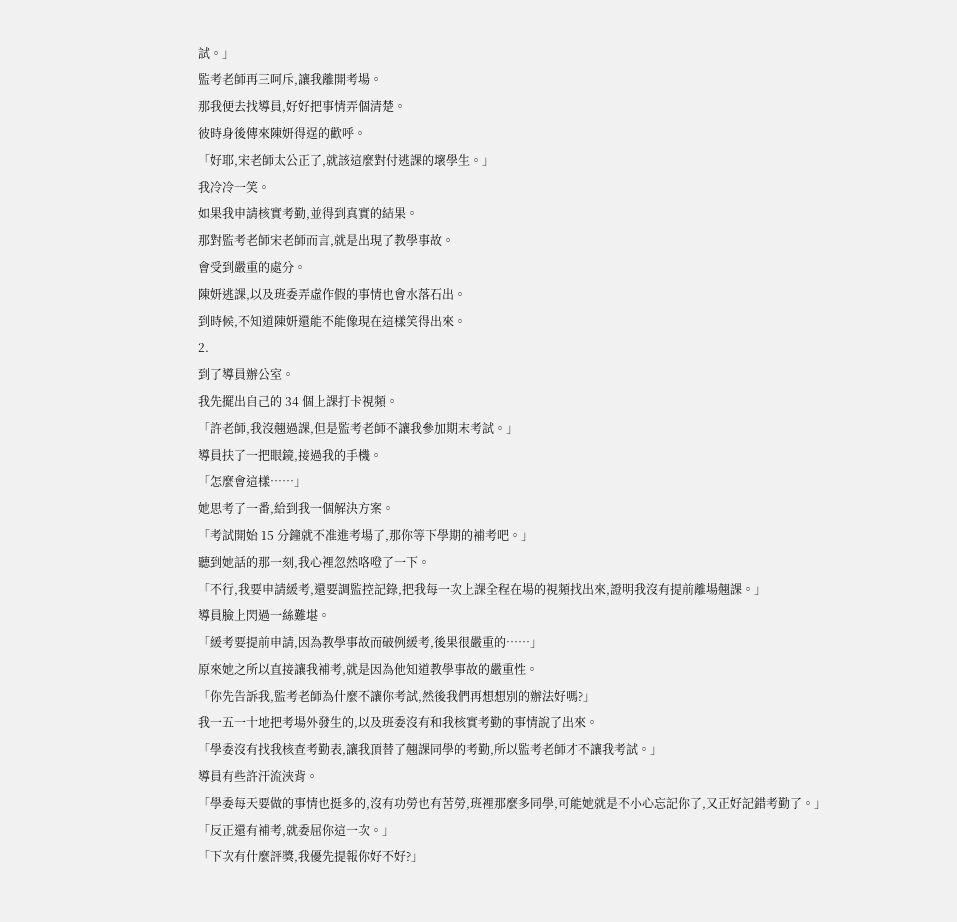試。」
監考老師再三呵斥,讓我離開考場。
那我便去找導員,好好把事情弄個清楚。
彼時身後傳來陳妍得逞的歡呼。
「好耶,宋老師太公正了,就該這麼對付逃課的壞學生。」
我冷冷一笑。
如果我申請核實考勤,並得到真實的結果。
那對監考老師宋老師而言,就是出現了教學事故。
會受到嚴重的處分。
陳妍逃課,以及班委弄虛作假的事情也會水落石出。
到時候,不知道陳妍還能不能像現在這樣笑得出來。
2.
到了導員辦公室。
我先擺出自己的 34 個上課打卡視頻。
「許老師,我沒翹過課,但是監考老師不讓我參加期末考試。」
導員扶了一把眼鏡,接過我的手機。
「怎麼會這樣……」
她思考了一番,給到我一個解決方案。
「考試開始 15 分鐘就不准進考場了,那你等下學期的補考吧。」
聽到她話的那一刻,我心裡忽然咯噔了一下。
「不行,我要申請緩考,還要調監控記錄,把我每一次上課全程在場的視頻找出來,證明我沒有提前離場翹課。」
導員臉上閃過一絲難堪。
「緩考要提前申請,因為教學事故而破例緩考,後果很嚴重的……」
原來她之所以直接讓我補考,就是因為他知道教學事故的嚴重性。
「你先告訴我,監考老師為什麼不讓你考試,然後我們再想想別的辦法好嗎?」
我一五一十地把考場外發生的,以及班委沒有和我核實考勤的事情說了出來。
「學委沒有找我核查考勤表,讓我頂替了翹課同學的考勤,所以監考老師才不讓我考試。」
導員有些許汗流浹背。
「學委每天要做的事情也挺多的,沒有功勞也有苦勞,班裡那麼多同學,可能她就是不小心忘記你了,又正好記錯考勤了。」
「反正還有補考,就委屈你這一次。」
「下次有什麼評獎,我優先提報你好不好?」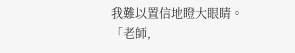我難以置信地瞪大眼睛。
「老師,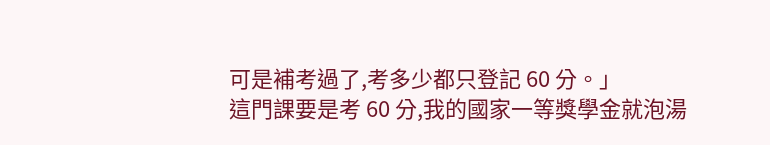可是補考過了,考多少都只登記 60 分。」
這門課要是考 60 分,我的國家一等獎學金就泡湯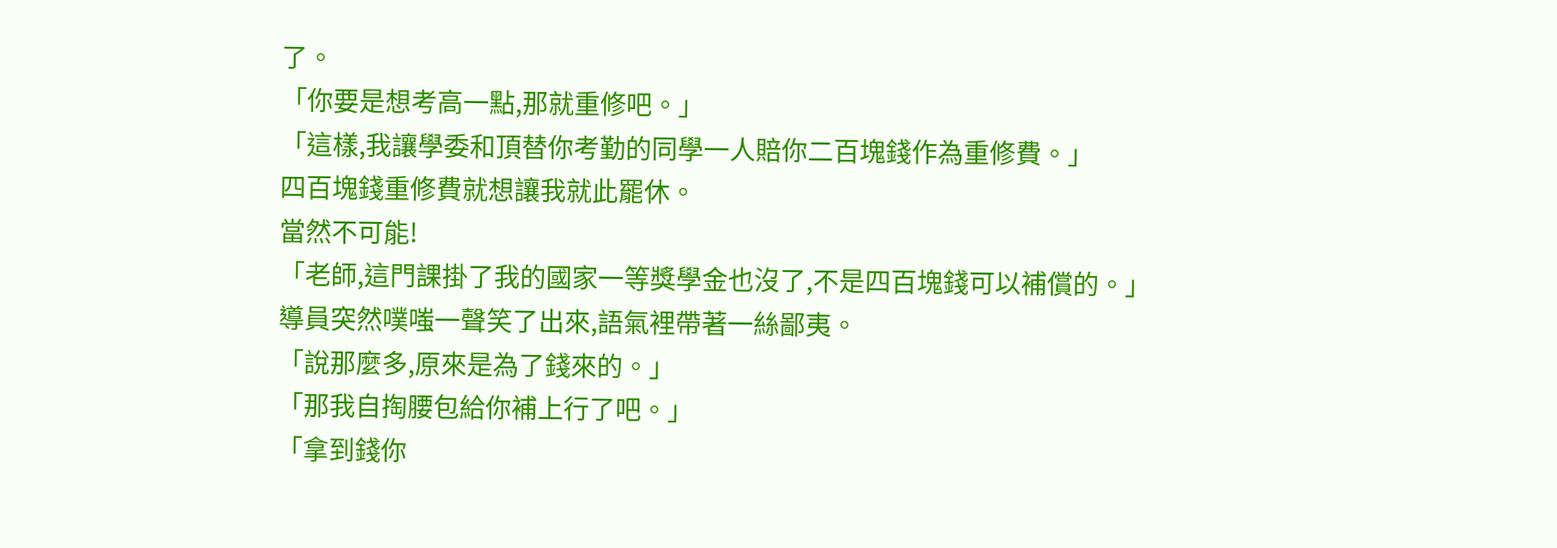了。
「你要是想考高一點,那就重修吧。」
「這樣,我讓學委和頂替你考勤的同學一人賠你二百塊錢作為重修費。」
四百塊錢重修費就想讓我就此罷休。
當然不可能!
「老師,這門課掛了我的國家一等獎學金也沒了,不是四百塊錢可以補償的。」
導員突然噗嗤一聲笑了出來,語氣裡帶著一絲鄙夷。
「說那麼多,原來是為了錢來的。」
「那我自掏腰包給你補上行了吧。」
「拿到錢你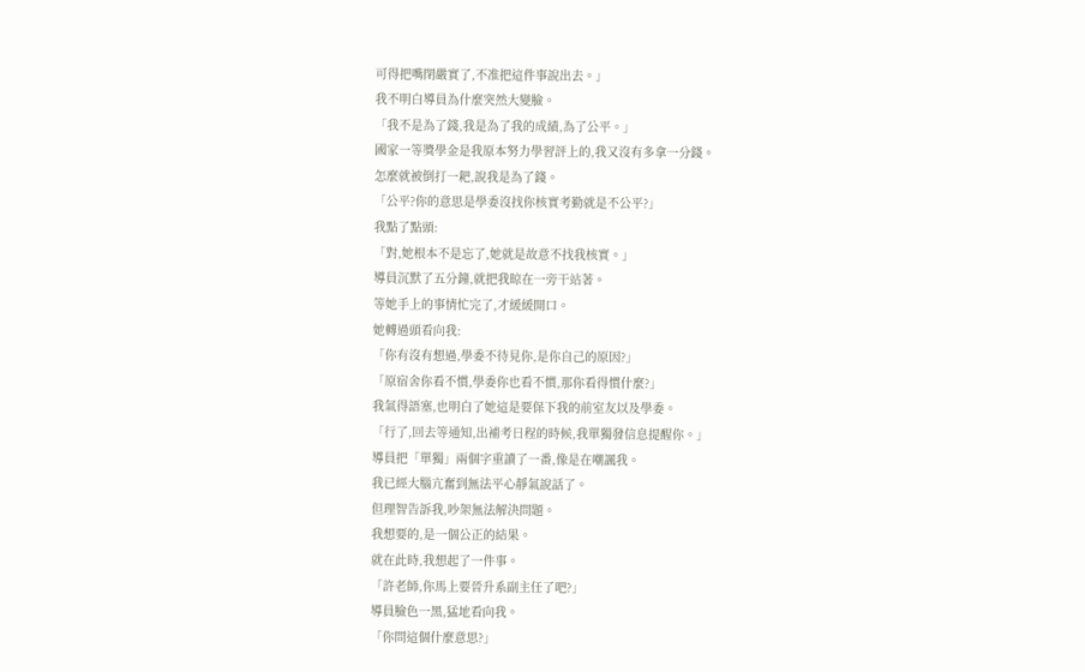可得把嘴閉嚴實了,不准把這件事說出去。」
我不明白導員為什麼突然大變臉。
「我不是為了錢,我是為了我的成績,為了公平。」
國家一等獎學金是我原本努力學習評上的,我又沒有多拿一分錢。
怎麼就被倒打一耙,說我是為了錢。
「公平?你的意思是學委沒找你核實考勤就是不公平?」
我點了點頭:
「對,她根本不是忘了,她就是故意不找我核實。」
導員沉默了五分鐘,就把我晾在一旁干站著。
等她手上的事情忙完了,才緩緩開口。
她轉過頭看向我:
「你有沒有想過,學委不待見你,是你自己的原因?」
「原宿舍你看不慣,學委你也看不慣,那你看得慣什麼?」
我氣得語塞,也明白了她這是要保下我的前室友以及學委。
「行了,回去等通知,出補考日程的時候,我單獨發信息提醒你。」
導員把「單獨」兩個字重讀了一番,像是在嘲諷我。
我已經大腦亢奮到無法平心靜氣說話了。
但理智告訴我,吵架無法解決問題。
我想要的,是一個公正的結果。
就在此時,我想起了一件事。
「許老師,你馬上要晉升系副主任了吧?」
導員臉色一黑,猛地看向我。
「你問這個什麼意思?」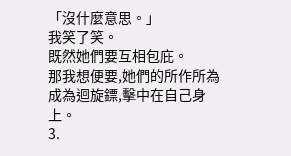「沒什麼意思。」
我笑了笑。
既然她們要互相包庇。
那我想便要,她們的所作所為成為迴旋鏢,擊中在自己身上。
3.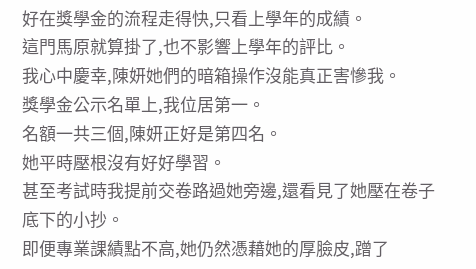好在獎學金的流程走得快,只看上學年的成績。
這門馬原就算掛了,也不影響上學年的評比。
我心中慶幸,陳妍她們的暗箱操作沒能真正害慘我。
獎學金公示名單上,我位居第一。
名額一共三個,陳妍正好是第四名。
她平時壓根沒有好好學習。
甚至考試時我提前交卷路過她旁邊,還看見了她壓在卷子底下的小抄。
即便專業課績點不高,她仍然憑藉她的厚臉皮,蹭了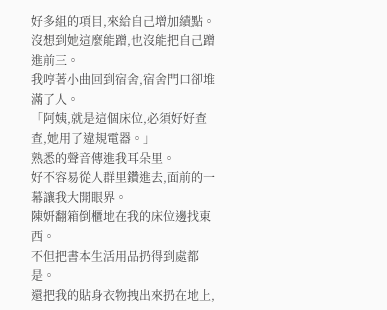好多組的項目,來給自己增加績點。
沒想到她這麼能蹭,也沒能把自己蹭進前三。
我哼著小曲回到宿舍,宿舍門口卻堆滿了人。
「阿姨,就是這個床位,必須好好查查,她用了違規電器。」
熟悉的聲音傳進我耳朵里。
好不容易從人群里鑽進去,面前的一幕讓我大開眼界。
陳妍翻箱倒櫃地在我的床位邊找東西。
不但把書本生活用品扔得到處都是。
還把我的貼身衣物拽出來扔在地上,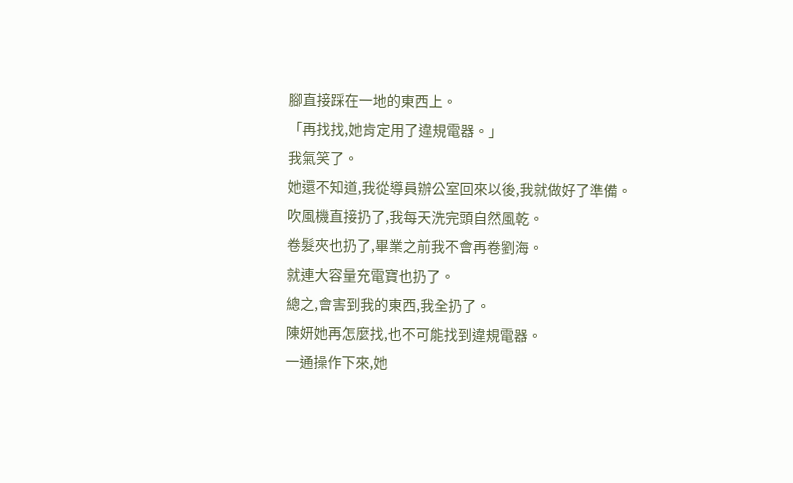腳直接踩在一地的東西上。
「再找找,她肯定用了違規電器。」
我氣笑了。
她還不知道,我從導員辦公室回來以後,我就做好了準備。
吹風機直接扔了,我每天洗完頭自然風乾。
卷髮夾也扔了,畢業之前我不會再卷劉海。
就連大容量充電寶也扔了。
總之,會害到我的東西,我全扔了。
陳妍她再怎麼找,也不可能找到違規電器。
一通操作下來,她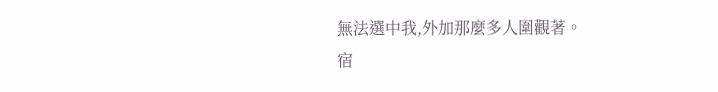無法選中我,外加那麼多人圍觀著。
宿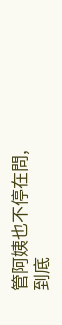管阿姨也不停在問,到底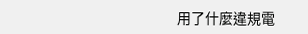用了什麼違規電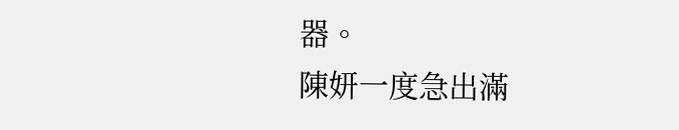器。
陳妍一度急出滿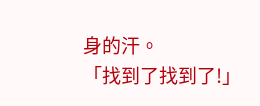身的汗。
「找到了找到了!」